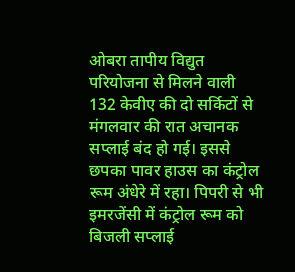ओबरा तापीय विद्युत परियोजना से मिलने वाली 132 केवीए की दो सर्किटों से मंगलवार की रात अचानक सप्लाई बंद हो गई। इससे छपका पावर हाउस का कंट्रोल रूम अंधेरे में रहा। पिपरी से भी इमरजेंसी में कंट्रोल रूम को बिजली सप्लाई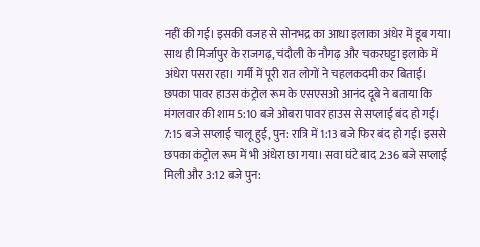नहीं की गई। इसकी वजह से सोनभद्र का आधा इलाका अंधेर में डूब गया। साथ ही मिर्जापुर के राजगढ़, चंदौली के नौगढ़ और चकरघट्टा इलाके में अंधेरा पसरा रहा। गर्मी में पूरी रात लोगों ने चहलकदमी कर बिताई।
छपका पावर हाउस कंट्रोल रूम के एसएसओ आनंद दूबे ने बताया कि मंगलवार की शाम 5:10 बजे ओबरा पावर हाउस से सप्लाई बंद हो गई। 7:15 बजे सप्लाई चालू हुई, पुन: रात्रि में 1:13 बजे फिर बंद हो गई। इससे छपका कंट्रोल रूम में भी अंधेरा छा गया। सवा घंटे बाद 2:36 बजे सप्लाई मिली और 3:12 बजे पुन: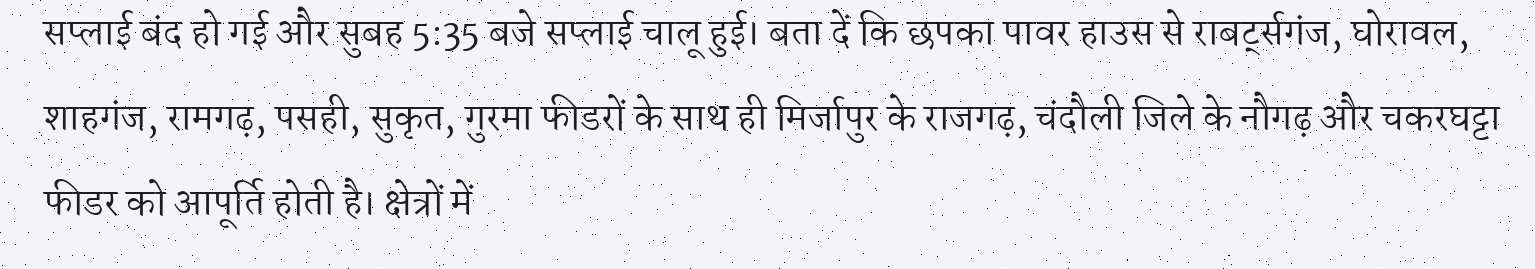सप्लाई बंद हो गई और सुबह 5:35 बजे सप्लाई चालू हुई। बता दें कि छपका पावर हाउस से राबर्ट्सगंज, घोरावल, शाहगंज, रामगढ़, पसही, सुकृत, गुरमा फीडरों के साथ ही मिर्जापुर के राजगढ़, चंदौली जिले के नौगढ़ और चकरघट्टा फीडर को आपूर्ति होती है। क्षेत्रों में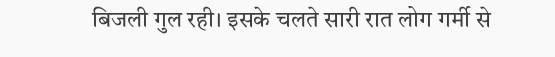बिजली गुल रही। इसके चलते सारी रात लोग गर्मी से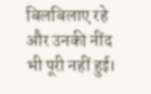बिलबिलाए रहे और उनकी नींद भी पूरी नहीं हुई।